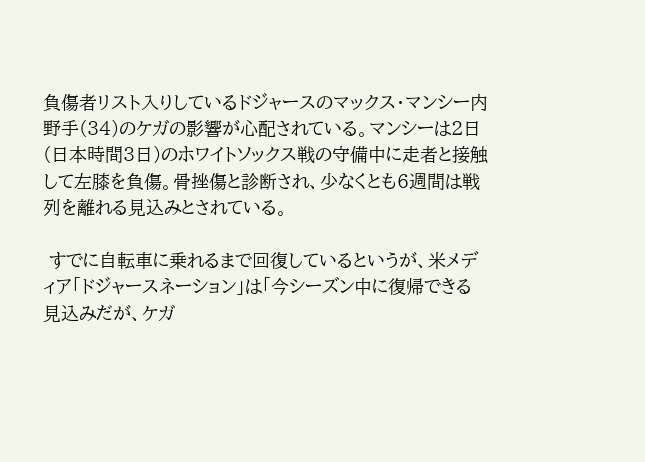負傷者リスト入りしているドジャースのマックス・マンシー内野手(34)のケガの影響が心配されている。マンシーは2日(日本時間3日)のホワイトソックス戦の守備中に走者と接触して左膝を負傷。骨挫傷と診断され、少なくとも6週間は戦列を離れる見込みとされている。

 すでに自転車に乗れるまで回復しているというが、米メディア「ドジャースネーション」は「今シーズン中に復帰できる見込みだが、ケガ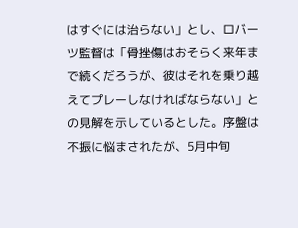はすぐには治らない」とし、ロバーツ監督は「骨挫傷はおそらく来年まで続くだろうが、彼はそれを乗り越えてプレーしなければならない」との見解を示しているとした。序盤は不振に悩まされたが、5月中旬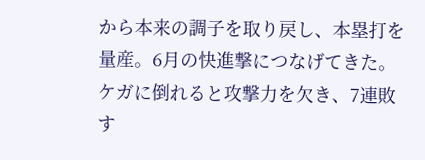から本来の調子を取り戻し、本塁打を量産。6月の快進撃につなげてきた。ケガに倒れると攻撃力を欠き、7連敗す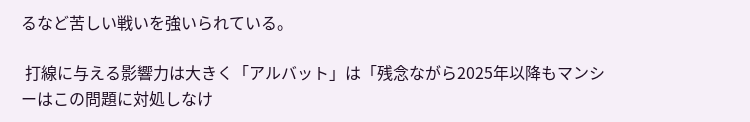るなど苦しい戦いを強いられている。

 打線に与える影響力は大きく「アルバット」は「残念ながら2025年以降もマンシーはこの問題に対処しなけ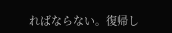ればならない。復帰し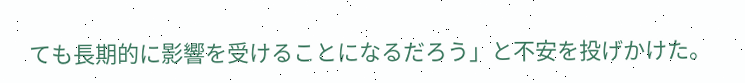ても長期的に影響を受けることになるだろう」と不安を投げかけた。